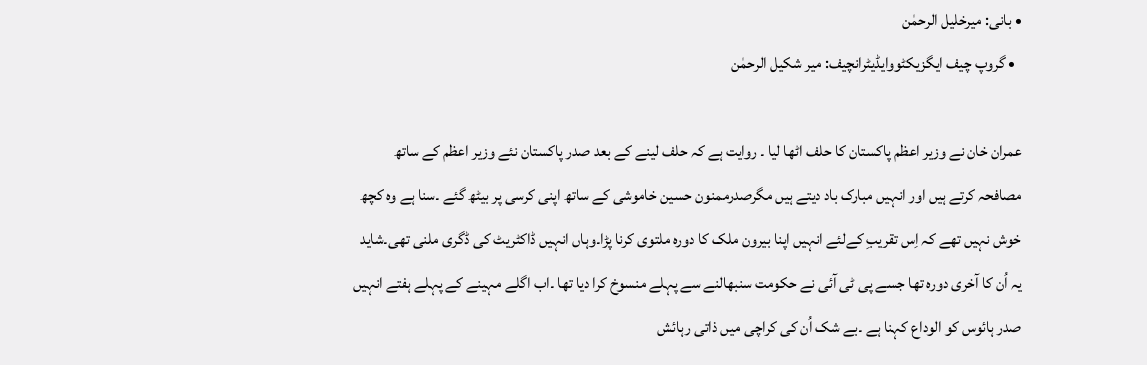• بانی: میرخلیل الرحمٰن
  • گروپ چیف ایگزیکٹووایڈیٹرانچیف: میر شکیل الرحمٰن

عمران خان نے وزیر اعظم پاکستان کا حلف اٹھا لیا ۔ روایت ہے کہ حلف لینے کے بعد صدر پاکستان نئے وزیر اعظم کے ساتھ مصافحہ کرتے ہیں اور انہیں مبارک باد دیتے ہیں مگرصدرممنون حسین خاموشی کے ساتھ اپنی کرسی پر بیٹھ گئے ۔سنا ہے وہ کچھ خوش نہیں تھے کہ اِس تقریبِ کےلئے انہیں اپنا بیرون ملک کا دورہ ملتوی کرنا پڑا۔وہاں انہیں ڈاکٹریٹ کی ڈگری ملنی تھی۔شاید یہ اُن کا آخری دورہ تھا جسے پی ٹی آئی نے حکومت سنبھالنے سے پہلے منسوخ کرا دیا تھا ۔اب اگلے مہینے کے پہلے ہفتے انہیں صدر ہائوس کو الوداع کہنا ہے ۔بے شک اُن کی کراچی میں ذاتی رہائش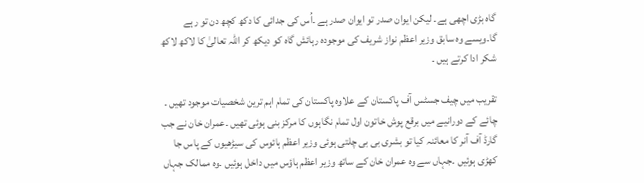گاہ بڑی اچھی ہے۔ لیکن ایوان صدر تو ایوان صدر ہے ۔اُس کی جدائی کا دکھ کچھ دن تو رہے گا۔ویسے وہ سابق وزیر اعظم نواز شریف کی موجودہ رہائش گاہ کو دیکھ کر اللہ تعالیٰ کا لاکھ لاکھ شکر ادا کرتے ہیں ۔

تقریب میں چیف جسٹس آف پاکستان کے علاوہ پاکستان کی تمام اہم ترین شخصیات موجود تھیں ۔ چائے کے دورانیے میں برقع پوش خاتون اول تمام نگاہوں کا مرکز بنی ہوئی تھیں ۔عمران خان نے جب گارڈ آف آنر کا معائنہ کیا تو بشری بی بی چلتی ہوئی وزیر اعظم ہائوس کی سیڑھیوں کے پاس جا کھڑی ہوئیں ۔جہاں سے وہ عمران خان کے ساتھ وزیر اعظم ہاؤس میں داخل ہوئیں ۔وہ ممالک جہاں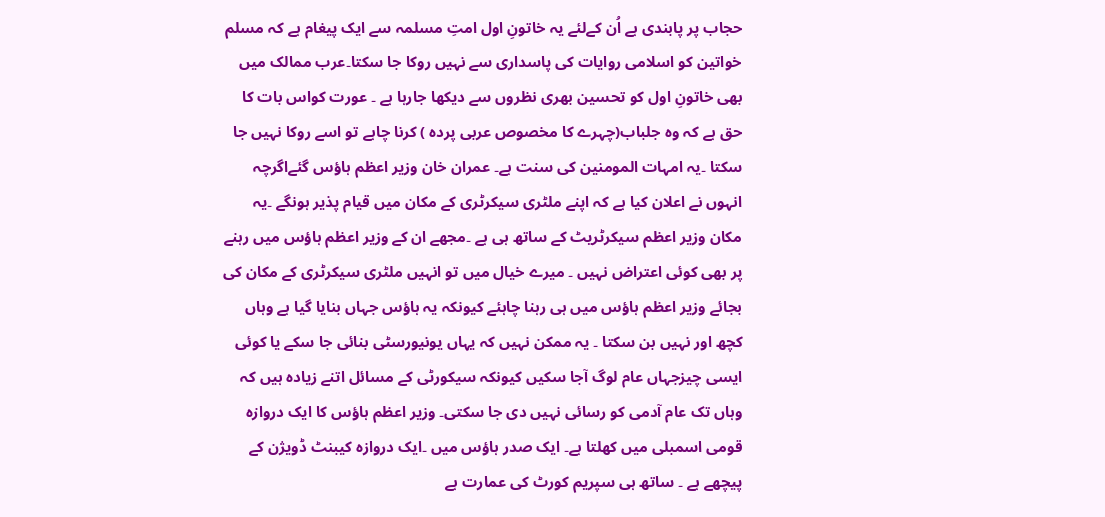حجاب پر پابندی ہے اُن کےلئے یہ خاتونِ اول امتِ مسلمہ سے ایک پیغام ہے کہ مسلم خواتین کو اسلامی روایات کی پاسداری سے نہیں روکا جا سکتا۔عرب ممالک میں بھی خاتونِ اول کو تحسین بھری نظروں سے دیکھا جارہا ہے ۔ عورت کواس بات کا حق ہے کہ وہ جلباب(چہرے کا مخصوص عربی پردہ ) کرنا چاہے تو اسے روکا نہیں جا سکتا ۔یہ امہات المومنین کی سنت ہے۔ عمران خان وزیر اعظم ہاؤس گئےاگرچہ انہوں نے اعلان کیا ہے کہ اپنے ملٹری سیکرٹری کے مکان میں قیام پذیر ہونگے ۔یہ مکان وزیر اعظم سیکرٹریٹ کے ساتھ ہی ہے ۔مجھے ان کے وزیر اعظم ہاؤس میں رہنے پر بھی کوئی اعتراض نہیں ۔ میرے خیال میں تو انہیں ملٹری سیکرٹری کے مکان کی بجائے وزیر اعظم ہاؤس میں ہی رہنا چاہئے کیونکہ یہ ہاؤس جہاں بنایا گیا ہے وہاں کچھ اور نہیں بن سکتا ۔ یہ ممکن نہیں کہ یہاں یونیورسٹی بنائی جا سکے یا کوئی ایسی چیزجہاں عام لوگ آجا سکیں کیونکہ سیکورٹی کے مسائل اتنے زیادہ ہیں کہ وہاں تک عام آدمی کو رسائی نہیں دی جا سکتی۔ وزیر اعظم ہاؤس کا ایک دروازہ قومی اسمبلی میں کھلتا ہے۔ ایک صدر ہاؤس میں ۔ایک دروازہ کیبنٹ ڈویژن کے پیچھے ہے ۔ ساتھ ہی سپریم کورٹ کی عمارت ہے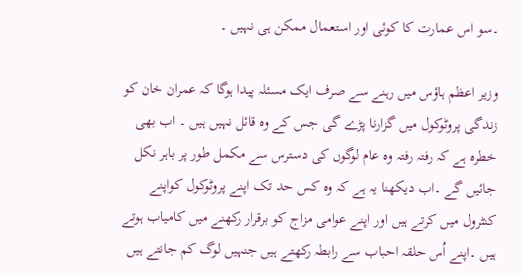۔سو اس عمارت کا کوئی اور استعمال ممکن ہی نہیں ۔

وزیر اعظم ہاؤس میں رہنے سے صرف ایک مسئلہ پیدا ہوگا کہ عمران خان کو زندگی پروٹوکول میں گزارنا پڑے گی جس کے وہ قائل نہیں ہیں ۔ اب بھی خطرہ ہے کہ رفتہ رفتہ وہ عام لوگوں کی دسترس سے مکمل طور پر باہر نکل جائیں گے ۔اب دیکھنا یہ ہے کہ وہ کس حد تک اپنے پروٹوکول کواپنے کنٹرول میں کرتے ہیں اور اپنے عوامی مزاج کو برقرار رکھنے میں کامیاب ہوتے ہیں ۔اپنے اُس حلقہ احباب سے رابطہ رکھتے ہیں جنہیں لوگ کم جانتے ہیں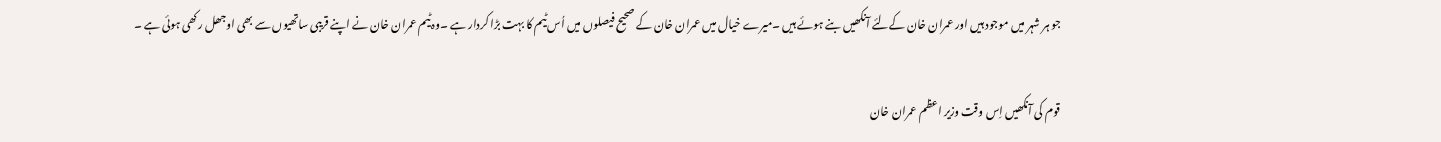جو ہر شہر میں موجود ہیں اور عمران خان کےلئے آنکھیں بنے ہوئے ہیں ۔میرے خیال میں عمران خان کے صحیح فیصلوں میں اُس ٹیم کا بہت بڑا کردار ہے ۔وہ ٹیم عمران خان نے اپنے قریبی ساتھیوں سے بھی اوجھل رکھی ہوئی ہے ۔

قوم کی آنکھیں اِس وقت وزیر اعظم عمران خان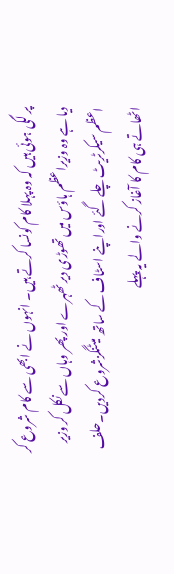پر لگی ہوئی ہیں کہ وہ پہلا کام کونسا کرتے ہیں۔ انہوں نے ابھی سے کام شروع کر دیا ہے وہ وزیراعظم ہاؤس میں تھوڑی دیر ٹھہرے اور پھر وہاں سےنکل کر وزیر اعظم سیکرٹریٹ چلے گئے اوراپنے اسٹاف کے ساتھ میٹنگزشروع کردیں۔حلف اٹھاتے ہی کام کا آغاز کرنے والے یہ پہلے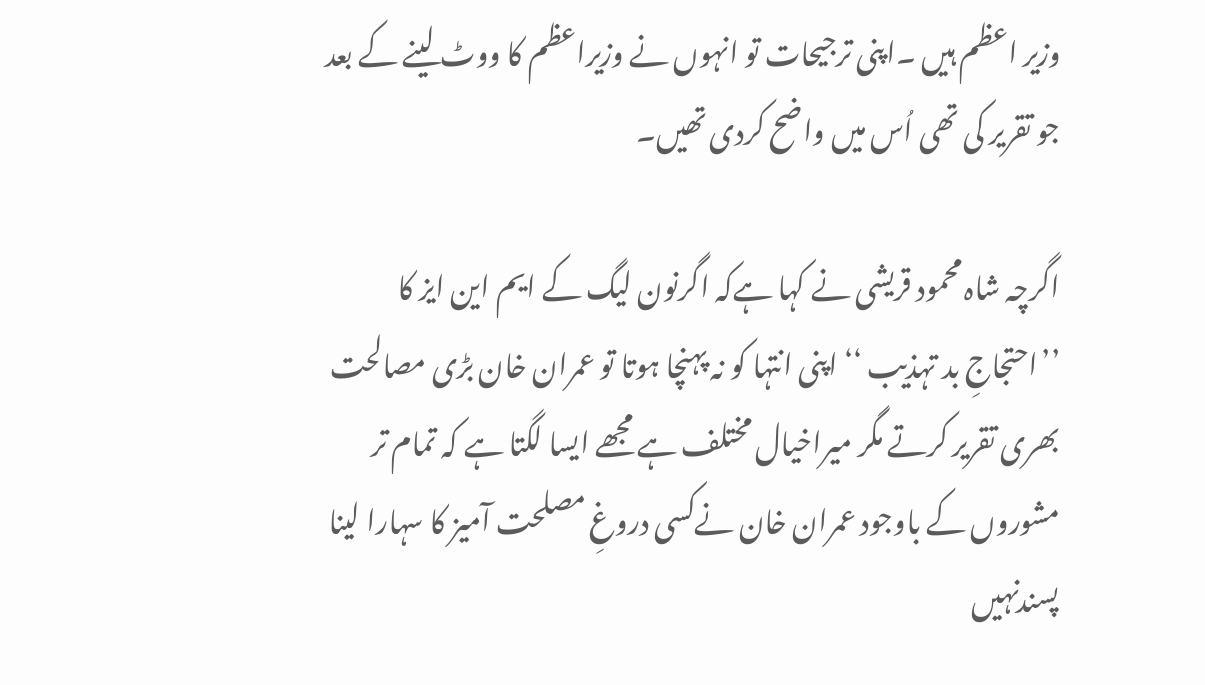وزیر اعظم ہیں ۔اپنی ترجیحات تو انہوں نے وزیراعظم کا ووٹ لینے کے بعد جو تقریر کی تھی اُس میں واضح کردی تھیں۔

اگرچہ شاہ محمود قریشی نے کہا ہےکہ اگرنون لیگ کے ایم این ایز کا ’’احتجاجِ بد تہذیب ‘‘ اپنی انتہا کو نہ پہنچا ہوتا تو عمران خان بڑی مصالحت بھری تقریر کرتے مگر میراخیال مختلف ہے مجھے ایسا لگتا ہے کہ تمام تر مشوروں کے باوجود عمران خان نےکسی دروغِ مصلحت آمیز کا سہارا لینا پسندنہیں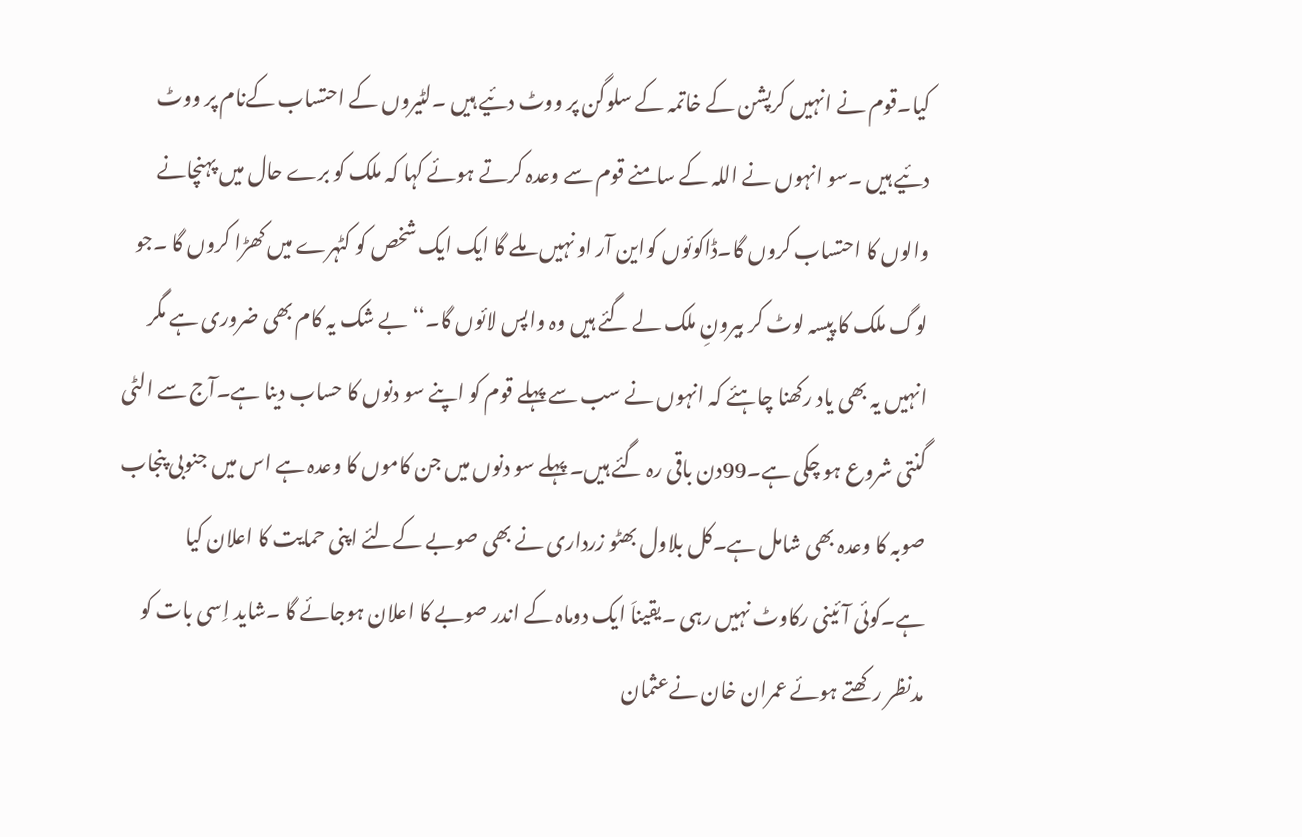کیا۔قوم نے انہیں کرپشن کے خاتمہ کے سلوگن پر ووٹ دئیے ہیں ۔لٹیروں کے احتساب کےنام پر ووٹ دئیے ہیں ۔سو انہوں نے اللہ کے سامنے قوم سے وعدہ کرتے ہوئے کہا کہ ملک کو برے حال میں پہنچانے والوں کا احتساب کروں گا۔ڈاکوئوں کواین آر او نہیں ملے گا ایک ایک شخص کو کٹہرے میں کھڑا کروں گا ۔جو لوگ ملک کا پیسہ لوٹ کر بیرونِ ملک لے گئے ہیں وہ واپس لائوں گا۔‘‘ بے شک یہ کام بھی ضروری ہے مگر انہیں یہ بھی یاد رکھنا چاہئے کہ انہوں نے سب سے پہلے قوم کو اپنے سو دنوں کا حساب دینا ہے۔آج سے الٹی گنتی شروع ہو چکی ہے۔99دن باقی رہ گئے ہیں۔ پہلے سو دنوں میں جن کاموں کا وعدہ ہے اس میں جنوبی پنجاب صوبہ کا وعدہ بھی شامل ہے۔کل بلاول بھٹو زرداری نے بھی صوبے کےلئے اپنی حمایت کا اعلان کیا ہے۔کوئی آئینی رکاوٹ نہیں رہی ۔یقیناَ ایک دوماہ کے اندر صوبے کا اعلان ہوجائے گا ۔شاید اِسی بات کو مدنظر رکھتے ہوئے عمران خان نےعثمان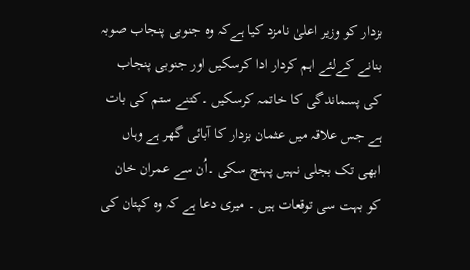بزدار کو وزیر اعلیٰ نامزد کیا ہےکہ وہ جنوبی پنجاب صوبہ بنانے کےلئے اہم کردار ادا کرسکیں اور جنوبی پنجاب کی پسماندگی کا خاتمہ کرسکیں ۔کتنے ستم کی بات ہے جس علاقہ میں عثمان بزدار کا آبائی گھر ہے وہاں ابھی تک بجلی نہیں پہنچ سکی ۔اُن سے عمران خان کو بہت سی توقعات ہیں ۔ میری دعا ہے کہ وہ کپتان کی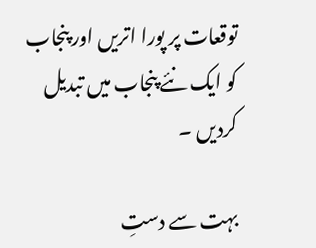توقعات پر پورا اتریں اور پنجاب کو ایک نئے پنجاب میں تبدیل کردیں ۔

بہت سے دستِ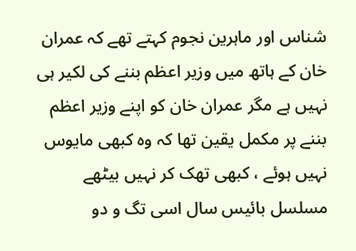شناس اور ماہرین نجوم کہتے تھے کہ عمران خان کے ہاتھ میں وزیر اعظم بننے کی لکیر ہی نہیں ہے مگر عمران خان کو اپنے وزیر اعظم بننے پر مکمل یقین تھا کہ وہ کبھی مایوس نہیں ہوئے ، کبھی تھک کر نہیں بیٹھے مسلسل بائیس سال اسی تگ و دو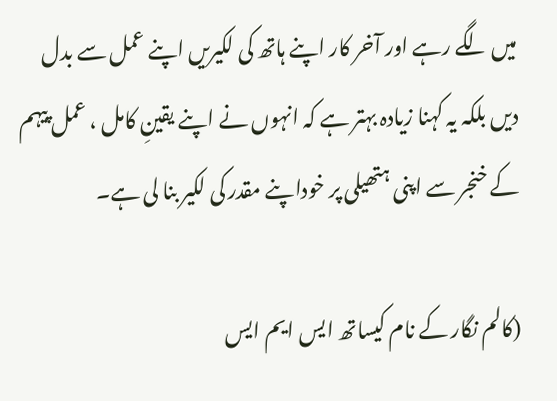میں لگے رہے اور آخر کار اپنے ہاتھ کی لکیریں اپنے عمل سے بدل دیں بلکہ یہ کہنا زیادہ بہتر ہے کہ انہوں نے اپنے یقینِ کامل ، عمل پیہم کے خنجر سے اپنی ہتھیلی پر خوداپنے مقدر کی لکیر بنا لی ہے۔

(کالم نگار کے نام کیساتھ ایس ایم ایس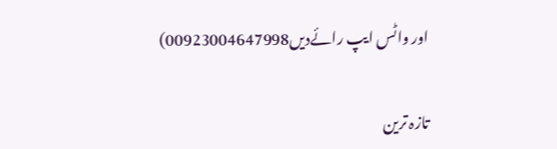اور واٹس ایپ رائےدیں00923004647998)

تازہ ترین